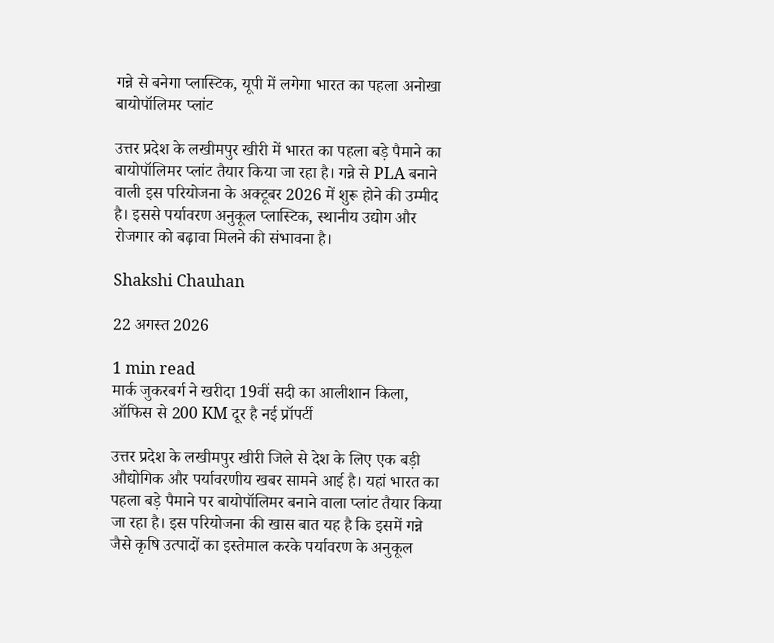गन्ने से बनेगा प्लास्टिक, यूपी में लगेगा भारत का पहला अनोखा बायोपॉलिमर प्लांट

उत्तर प्रदेश के लखीमपुर खीरी में भारत का पहला बड़े पैमाने का बायोपॉलिमर प्लांट तैयार किया जा रहा है। गन्ने से PLA बनाने वाली इस परियोजना के अक्टूबर 2026 में शुरू होने की उम्मीद है। इससे पर्यावरण अनुकूल प्लास्टिक, स्थानीय उद्योग और रोजगार को बढ़ावा मिलने की संभावना है।

Shakshi Chauhan

22 अगस्त 2026

1 min read
मार्क जुकरबर्ग ने खरीदा 19वीं सदी का आलीशान किला, ऑफिस से 200 KM दूर है नई प्रॉपर्टी

उत्तर प्रदेश के लखीमपुर खीरी जिले से देश के लिए एक बड़ी औद्योगिक और पर्यावरणीय खबर सामने आई है। यहां भारत का पहला बड़े पैमाने पर बायोपॉलिमर बनाने वाला प्लांट तैयार किया जा रहा है। इस परियोजना की खास बात यह है कि इसमें गन्ने जैसे कृषि उत्पादों का इस्तेमाल करके पर्यावरण के अनुकूल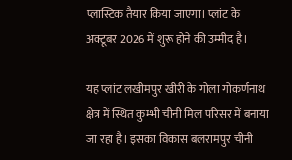प्लास्टिक तैयार किया जाएगा। प्लांट के अक्टूबर 2026 में शुरू होने की उम्मीद है।

यह प्लांट लखीमपुर खीरी के गोला गोकर्णनाथ क्षेत्र में स्थित कुम्भी चीनी मिल परिसर में बनाया जा रहा है। इसका विकास बलरामपुर चीनी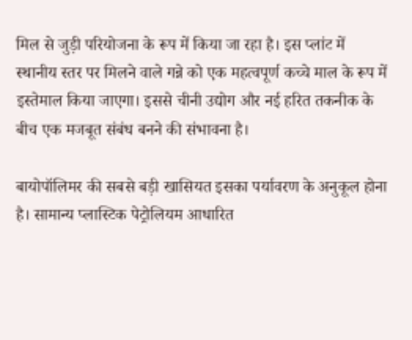मिल से जुड़ी परियोजना के रूप में किया जा रहा है। इस प्लांट में स्थानीय स्तर पर मिलने वाले गन्ने को एक महत्वपूर्ण कच्चे माल के रूप में इस्तेमाल किया जाएगा। इससे चीनी उद्योग और नई हरित तकनीक के बीच एक मजबूत संबंध बनने की संभावना है।

बायोपॉलिमर की सबसे बड़ी खासियत इसका पर्यावरण के अनुकूल होना है। सामान्य प्लास्टिक पेट्रोलियम आधारित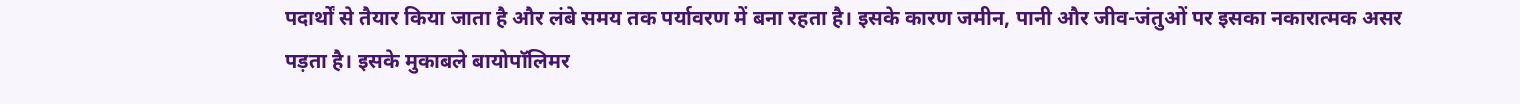पदार्थों से तैयार किया जाता है और लंबे समय तक पर्यावरण में बना रहता है। इसके कारण जमीन, पानी और जीव-जंतुओं पर इसका नकारात्मक असर पड़ता है। इसके मुकाबले बायोपॉलिमर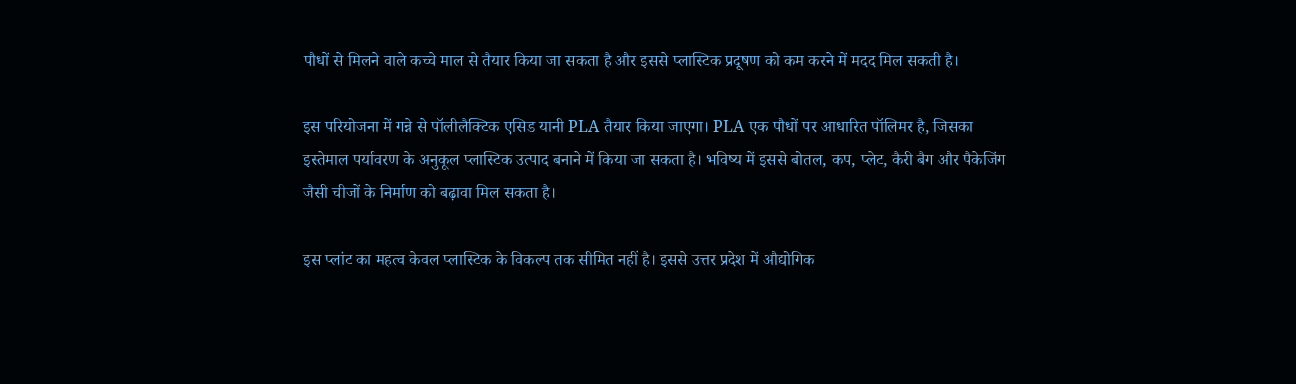पौधों से मिलने वाले कच्चे माल से तैयार किया जा सकता है और इससे प्लास्टिक प्रदूषण को कम करने में मदद मिल सकती है।

इस परियोजना में गन्ने से पॉलीलैक्टिक एसिड यानी PLA तैयार किया जाएगा। PLA एक पौधों पर आधारित पॉलिमर है, जिसका इस्तेमाल पर्यावरण के अनुकूल प्लास्टिक उत्पाद बनाने में किया जा सकता है। भविष्य में इससे बोतल, कप, प्लेट, कैरी बैग और पैकेजिंग जैसी चीजों के निर्माण को बढ़ावा मिल सकता है।

इस प्लांट का महत्व केवल प्लास्टिक के विकल्प तक सीमित नहीं है। इससे उत्तर प्रदेश में औद्योगिक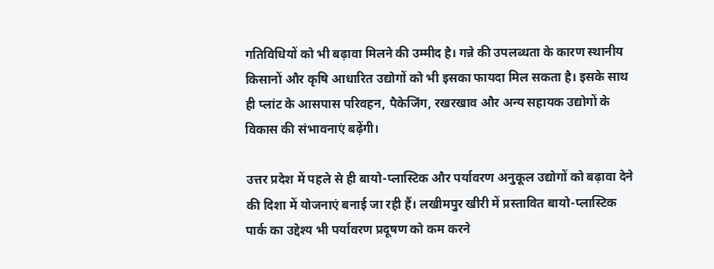गतिविधियों को भी बढ़ावा मिलने की उम्मीद है। गन्ने की उपलब्धता के कारण स्थानीय किसानों और कृषि आधारित उद्योगों को भी इसका फायदा मिल सकता है। इसके साथ ही प्लांट के आसपास परिवहन, पैकेजिंग, रखरखाव और अन्य सहायक उद्योगों के विकास की संभावनाएं बढ़ेंगी।

उत्तर प्रदेश में पहले से ही बायो-प्लास्टिक और पर्यावरण अनुकूल उद्योगों को बढ़ावा देने की दिशा में योजनाएं बनाई जा रही हैं। लखीमपुर खीरी में प्रस्तावित बायो-प्लास्टिक पार्क का उद्देश्य भी पर्यावरण प्रदूषण को कम करने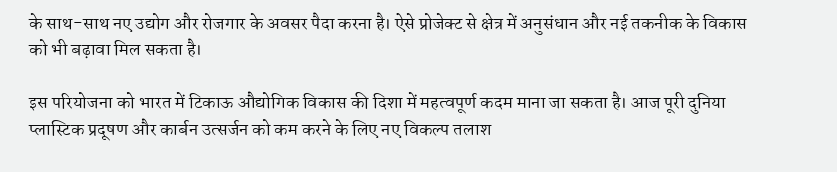के साथ-साथ नए उद्योग और रोजगार के अवसर पैदा करना है। ऐसे प्रोजेक्ट से क्षेत्र में अनुसंधान और नई तकनीक के विकास को भी बढ़ावा मिल सकता है।

इस परियोजना को भारत में टिकाऊ औद्योगिक विकास की दिशा में महत्वपूर्ण कदम माना जा सकता है। आज पूरी दुनिया प्लास्टिक प्रदूषण और कार्बन उत्सर्जन को कम करने के लिए नए विकल्प तलाश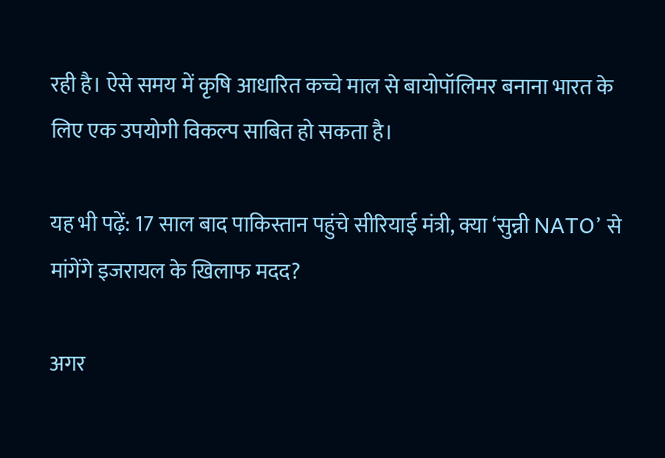रही है। ऐसे समय में कृषि आधारित कच्चे माल से बायोपॉलिमर बनाना भारत के लिए एक उपयोगी विकल्प साबित हो सकता है।

यह भी पढ़ें: 17 साल बाद पाकिस्तान पहुंचे सीरियाई मंत्री, क्या ‘सुन्नी NATO’ से मांगेंगे इजरायल के खिलाफ मदद?

अगर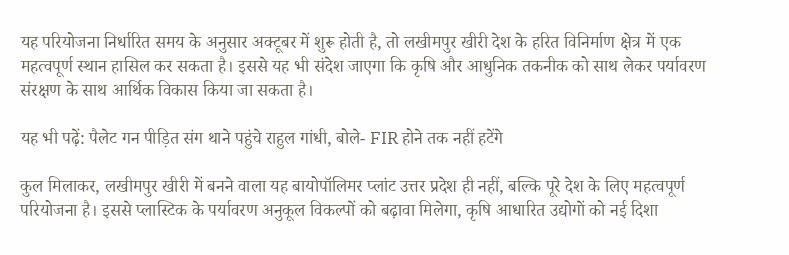यह परियोजना निर्धारित समय के अनुसार अक्टूबर में शुरू होती है, तो लखीमपुर खीरी देश के हरित विनिर्माण क्षेत्र में एक महत्वपूर्ण स्थान हासिल कर सकता है। इससे यह भी संदेश जाएगा कि कृषि और आधुनिक तकनीक को साथ लेकर पर्यावरण संरक्षण के साथ आर्थिक विकास किया जा सकता है।

यह भी पढ़ें: पैलेट गन पीड़ित संग थाने पहुंचे राहुल गांधी, बोले- FIR होने तक नहीं हटेंगे

कुल मिलाकर, लखीमपुर खीरी में बनने वाला यह बायोपॉलिमर प्लांट उत्तर प्रदेश ही नहीं, बल्कि पूरे देश के लिए महत्वपूर्ण परियोजना है। इससे प्लास्टिक के पर्यावरण अनुकूल विकल्पों को बढ़ावा मिलेगा, कृषि आधारित उद्योगों को नई दिशा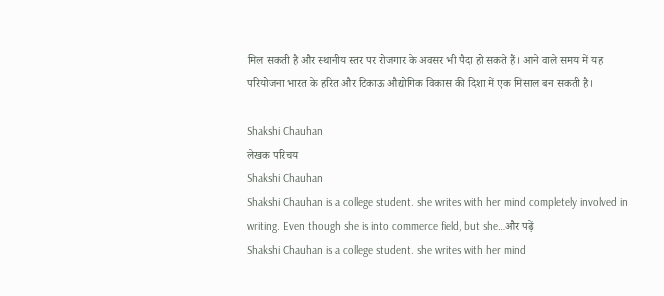मिल सकती है और स्थानीय स्तर पर रोजगार के अवसर भी पैदा हो सकते हैं। आने वाले समय में यह परियोजना भारत के हरित और टिकाऊ औद्योगिक विकास की दिशा में एक मिसाल बन सकती है।

Shakshi Chauhan
लेखक परिचय
Shakshi Chauhan
Shakshi Chauhan is a college student. she writes with her mind completely involved in writing. Even though she is into commerce field, but she…और पढ़ें
Shakshi Chauhan is a college student. she writes with her mind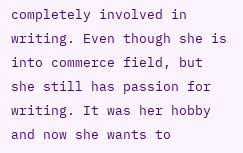completely involved in writing. Even though she is into commerce field, but she still has passion for writing. It was her hobby and now she wants to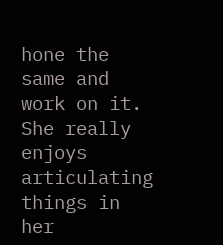hone the same and work on it. She really enjoys articulating things in her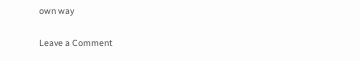own way

Leave a Comment